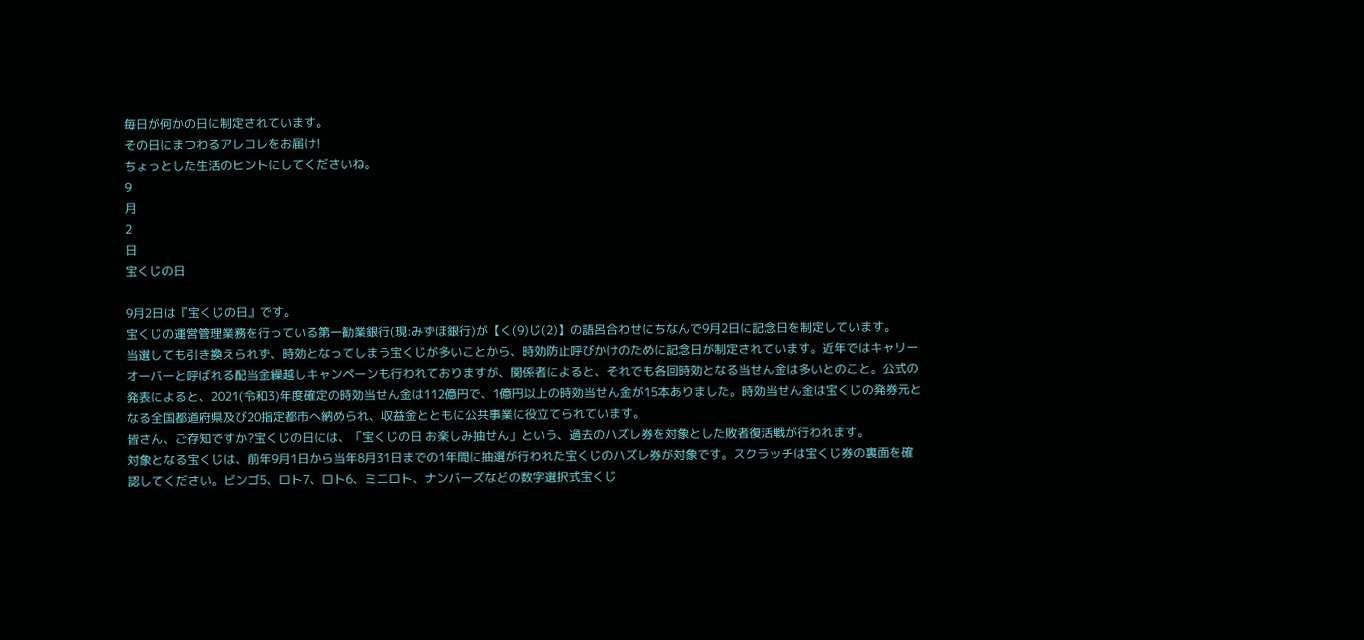毎日が何かの日に制定されています。
その日にまつわるアレコレをお届け!
ちょっとした生活のヒントにしてくださいね。
9
月
2
日
宝くじの日

9月2日は『宝くじの日』です。
宝くじの運営管理業務を行っている第一勧業銀行(現:みずほ銀行)が【く(9)じ(2)】の語呂合わせにちなんで9月2日に記念日を制定しています。
当選しても引き換えられず、時効となってしまう宝くじが多いことから、時効防止呼びかけのために記念日が制定されています。近年ではキャリーオーバーと呼ばれる配当金繰越しキャンペーンも行われておりますが、関係者によると、それでも各回時効となる当せん金は多いとのこと。公式の発表によると、2021(令和3)年度確定の時効当せん金は112億円で、1億円以上の時効当せん金が15本ありました。時効当せん金は宝くじの発券元となる全国都道府県及び20指定都市へ納められ、収益金とともに公共事業に役立てられています。
皆さん、ご存知ですか?宝くじの日には、「宝くじの日 お楽しみ抽せん」という、過去のハズレ券を対象とした敗者復活戦が行われます。
対象となる宝くじは、前年9月1日から当年8月31日までの1年間に抽選が行われた宝くじのハズレ券が対象です。スクラッチは宝くじ券の裏面を確認してください。ビンゴ5、ロト7、ロト6、ミニロト、ナンバーズなどの数字選択式宝くじ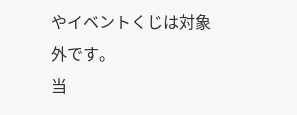やイベントくじは対象外です。
当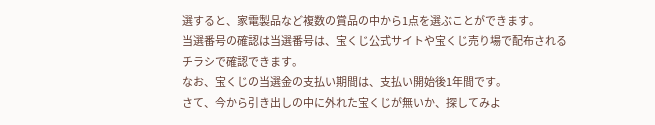選すると、家電製品など複数の賞品の中から1点を選ぶことができます。
当選番号の確認は当選番号は、宝くじ公式サイトや宝くじ売り場で配布されるチラシで確認できます。
なお、宝くじの当選金の支払い期間は、支払い開始後1年間です。
さて、今から引き出しの中に外れた宝くじが無いか、探してみよ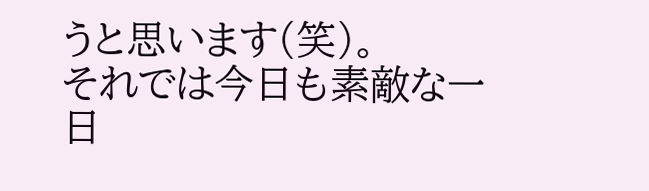うと思います(笑)。
それでは今日も素敵な一日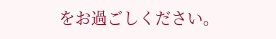をお過ごしください。